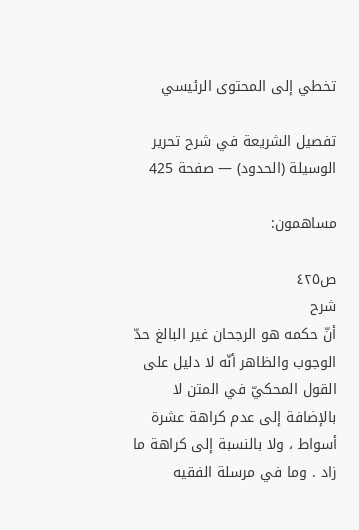تخطي إلى المحتوى الرئيسي

تفصيل الشريعة في شرح تحرير الوسيلة (الحدود) — صفحة 425

مساهمون:

ص٤٢٥
شرح
أنّ حكمه هو الرجحان غير البالغ حدّ الوجوب والظاهر أنّه لا دليل على القول المحكيّ في المتن لا بالإضافة إلى عدم كراهة عشرة أسواط ، ولا بالنسبة إلى كراهة ما زاد . وما في مرسلة الفقيه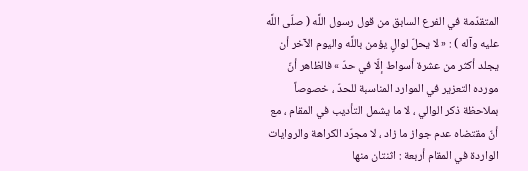المتقدّمة في الفرع السابق من قول رسول اللَّه ( صلّى اللَّه عليه وآله ) : « لا يحلّ لوالٍ يؤمن باللَّه واليوم الآخر أن يجلد أكثر من عشرة أسواط إلّا في حدّ » فالظاهر أنّ مورده التعزير في الموارد المناسبة للحدّ ، خصوصاً بملاحظة ذكر الوالي ، لا ما يشمل التأديب في المقام ، مع أنّ مقتضاه عدم جواز ما زاد ، لا مجرّد الكراهة والروايات الواردة في المقام أربعة : اثنتان منها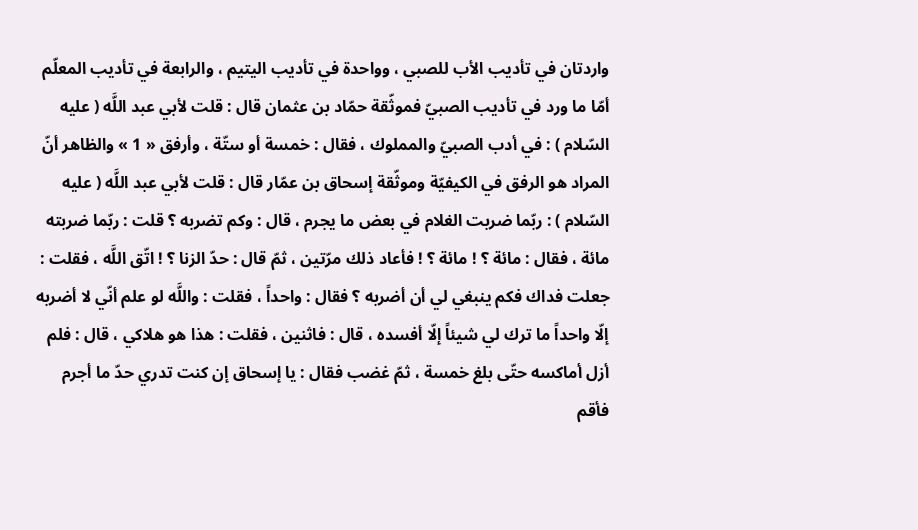واردتان في تأديب الأب للصبي ، وواحدة في تأديب اليتيم ، والرابعة في تأديب المعلّم أمّا ما ورد في تأديب الصبيّ فموثّقة حمّاد بن عثمان قال : قلت لأبي عبد اللَّه ( عليه السّلام ) : في أدب الصبيّ والمملوك ، فقال : خمسة أو ستّة ، وأرفق « 1 » والظاهر أنّ المراد هو الرفق في الكيفيّة وموثّقة إسحاق بن عمّار قال : قلت لأبي عبد اللَّه ( عليه السّلام ) : ربّما ضربت الغلام في بعض ما يجرم ، قال : وكم تضربه ؟ قلت : ربّما ضربته مائة ، فقال : مائة ؟ ! مائة ؟ ! فأعاد ذلك مرّتين ، ثمّ قال : حدّ الزنا ؟ ! اتّق اللَّه ، فقلت : جعلت فداك فكم ينبغي لي أن أضربه ؟ فقال : واحداً ، فقلت : واللَّه لو علم أنّي لا أضربه إلّا واحداً ما ترك لي شيئاً إلّا أفسده ، قال : فاثنين ، فقلت : هذا هو هلاكي ، قال : فلم أزل أماكسه حتّى بلغ خمسة ، ثمّ غضب فقال : يا إسحاق إن كنت تدري حدّ ما أجرم فأقم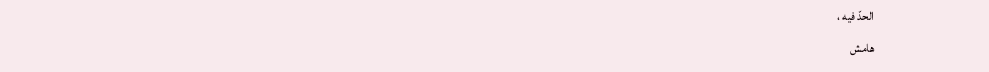الحدّ فيه ،
هامش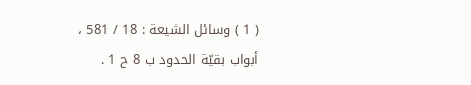( 1 ) وسائل الشيعة : 18 / 581 ، أبواب بقيّة الحدود ب 8 ح 1 .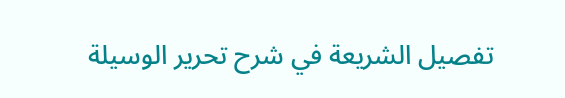تفصيل الشريعة في شرح تحرير الوسيلة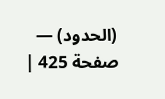(الحدود) — صفحة 425 |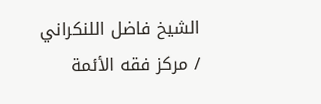الشيخ فاضل اللنكراني / مركز فقه الأئمة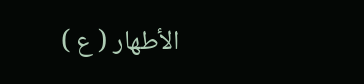الأطهار ( ع )